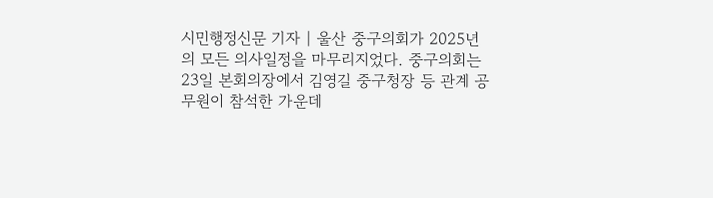시민행정신문 기자 | 울산 중구의회가 2025년의 모든 의사일정을 마무리지었다. 중구의회는 23일 본회의장에서 김영길 중구청장 등 관계 공무원이 참석한 가운데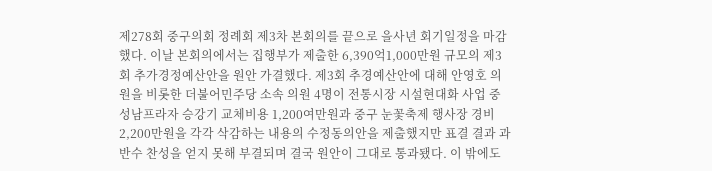제278회 중구의회 정례회 제3차 본회의를 끝으로 을사년 회기일정을 마감했다. 이날 본회의에서는 집행부가 제출한 6,390억1,000만원 규모의 제3회 추가경정예산안을 원안 가결했다. 제3회 추경예산안에 대해 안영호 의원을 비롯한 더불어민주당 소속 의원 4명이 전통시장 시설현대화 사업 중 성남프라자 승강기 교체비용 1,200여만원과 중구 눈꽃축제 행사장 경비 2,200만원을 각각 삭감하는 내용의 수정동의안을 제출했지만 표결 결과 과반수 찬성을 얻지 못해 부결되며 결국 원안이 그대로 통과됐다. 이 밖에도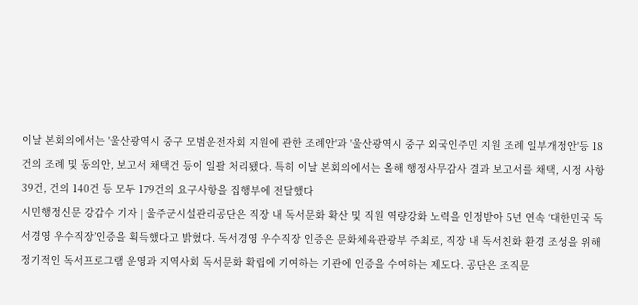이날 본회의에서는 '울산광역시 중구 모범운전자회 지원에 관한 조례안'과 '울산광역시 중구 외국인주민 지원 조례 일부개정안'등 18건의 조례 및 동의안, 보고서 채택건 등이 일괄 처리됐다. 특히 이날 본회의에서는 올해 행정사무감사 결과 보고서를 채택, 시정 사항 39건, 건의 140건 등 모두 179건의 요구사항을 집행부에 전달했다
시민행정신문 강갑수 기자 | 울주군시설관리공단은 직장 내 독서문화 확산 및 직원 역량강화 노력을 인정받아 5년 연속 ‘대한민국 독서경영 우수직장’인증을 획득했다고 밝혔다. 독서경영 우수직장 인증은 문화체육관광부 주최로, 직장 내 독서친화 환경 조성을 위해 정기적인 독서프로그램 운영과 지역사회 독서문화 확립에 기여하는 기관에 인증을 수여하는 제도다. 공단은 조직문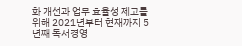화 개선과 업무 효율성 제고를 위해 2021년부터 현재까지 5년째 독서경영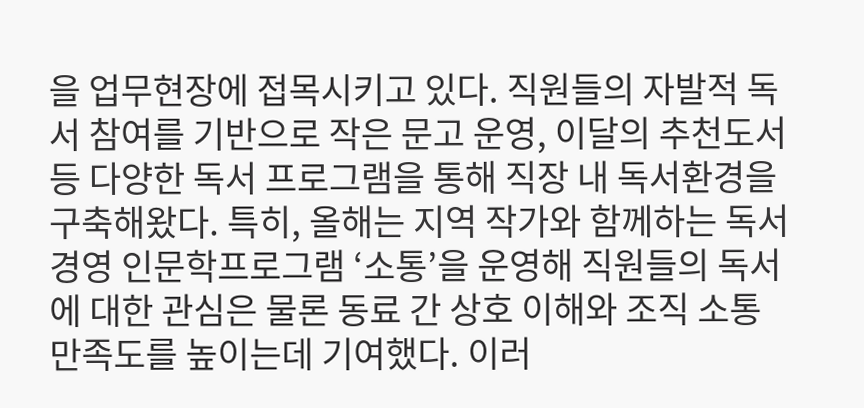을 업무현장에 접목시키고 있다. 직원들의 자발적 독서 참여를 기반으로 작은 문고 운영, 이달의 추천도서 등 다양한 독서 프로그램을 통해 직장 내 독서환경을 구축해왔다. 특히, 올해는 지역 작가와 함께하는 독서경영 인문학프로그램 ‘소통’을 운영해 직원들의 독서에 대한 관심은 물론 동료 간 상호 이해와 조직 소통 만족도를 높이는데 기여했다. 이러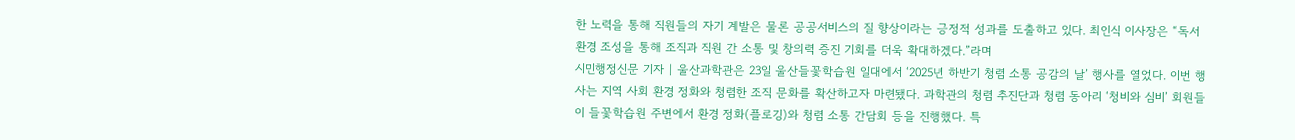한 노력을 통해 직원들의 자기 계발은 물론 공공서비스의 질 향상이라는 긍정적 성과를 도출하고 있다. 최인식 이사장은 “독서환경 조성을 통해 조직과 직원 간 소통 및 창의력 증진 기회를 더욱 확대하겠다.”라며
시민행정신문 기자 | 울산과학관은 23일 울산들꽃학습원 일대에서 ‘2025년 하반기 청렴 소통 공감의 날’ 행사를 열었다. 이번 행사는 지역 사회 환경 정화와 청렴한 조직 문화를 확산하고자 마련됐다. 과학관의 청렴 추진단과 청렴 동아리 ‘청비와 심비’ 회원들이 들꽃학습원 주변에서 환경 정화(플로깅)와 청렴 소통 간담회 등을 진행했다. 특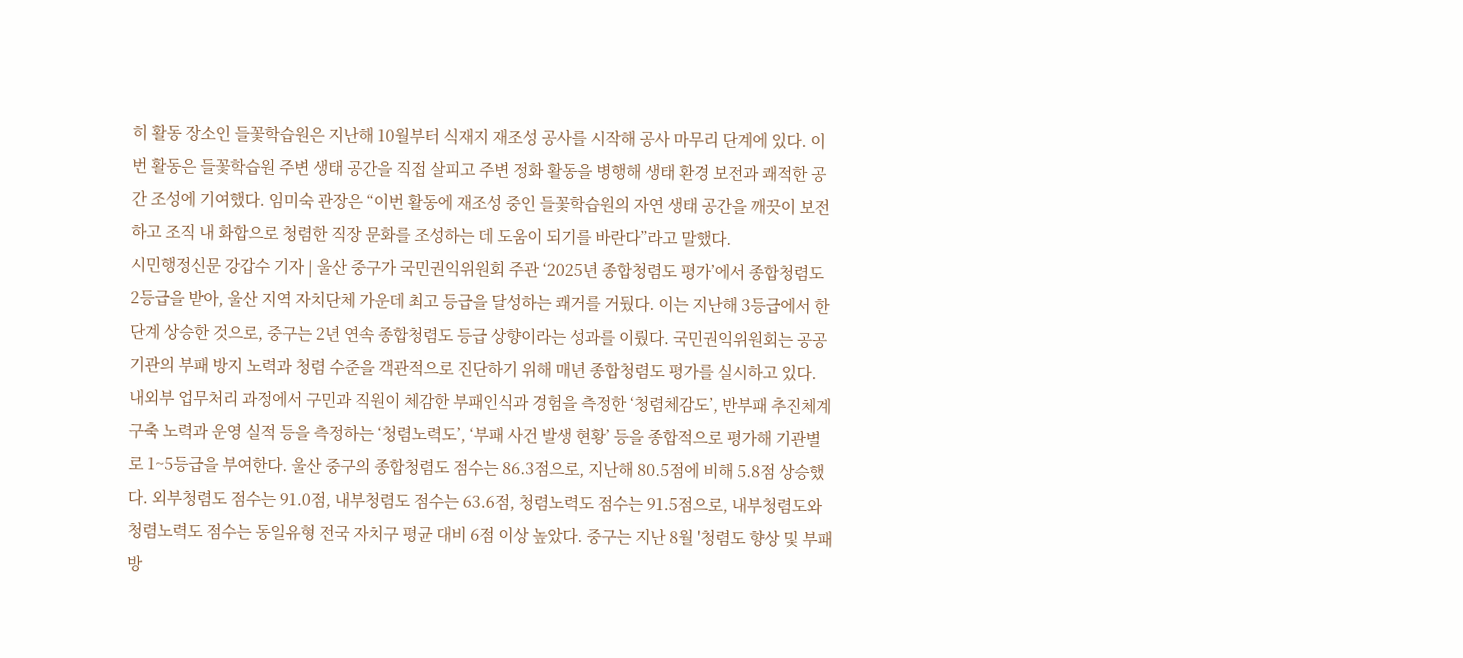히 활동 장소인 들꽃학습원은 지난해 10월부터 식재지 재조성 공사를 시작해 공사 마무리 단계에 있다. 이번 활동은 들꽃학습원 주변 생태 공간을 직접 살피고 주변 정화 활동을 병행해 생태 환경 보전과 쾌적한 공간 조성에 기여했다. 임미숙 관장은 “이번 활동에 재조성 중인 들꽃학습원의 자연 생태 공간을 깨끗이 보전하고 조직 내 화합으로 청렴한 직장 문화를 조성하는 데 도움이 되기를 바란다”라고 말했다.
시민행정신문 강갑수 기자 | 울산 중구가 국민권익위원회 주관 ‘2025년 종합청렴도 평가’에서 종합청렴도 2등급을 받아, 울산 지역 자치단체 가운데 최고 등급을 달성하는 쾌거를 거뒀다. 이는 지난해 3등급에서 한 단계 상승한 것으로, 중구는 2년 연속 종합청렴도 등급 상향이라는 성과를 이뤘다. 국민권익위원회는 공공기관의 부패 방지 노력과 청렴 수준을 객관적으로 진단하기 위해 매년 종합청렴도 평가를 실시하고 있다. 내외부 업무처리 과정에서 구민과 직원이 체감한 부패인식과 경험을 측정한 ‘청렴체감도’, 반부패 추진체계 구축 노력과 운영 실적 등을 측정하는 ‘청렴노력도’, ‘부패 사건 발생 현황’ 등을 종합적으로 평가해 기관별로 1~5등급을 부여한다. 울산 중구의 종합청렴도 점수는 86.3점으로, 지난해 80.5점에 비해 5.8점 상승했다. 외부청렴도 점수는 91.0점, 내부청렴도 점수는 63.6점, 청렴노력도 점수는 91.5점으로, 내부청렴도와 청렴노력도 점수는 동일유형 전국 자치구 평균 대비 6점 이상 높았다. 중구는 지난 8월 '청렴도 향상 및 부패방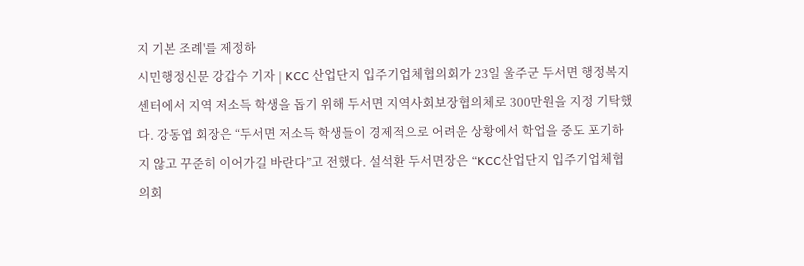지 기본 조례'를 제정하
시민행정신문 강갑수 기자 | KCC 산업단지 입주기업체협의회가 23일 울주군 두서면 행정복지센터에서 지역 저소득 학생을 돕기 위해 두서면 지역사회보장협의체로 300만원을 지정 기탁했다. 강동엽 회장은 “두서면 저소득 학생들이 경제적으로 어려운 상황에서 학업을 중도 포기하지 않고 꾸준히 이어가길 바란다”고 전했다. 설석환 두서면장은 “KCC산업단지 입주기업체협의회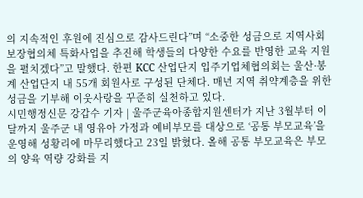의 지속적인 후원에 진심으로 감사드린다”며 “소중한 성금으로 지역사회보장협의체 특화사업을 추진해 학생들의 다양한 수요를 반영한 교육 지원을 펼치겠다”고 말했다. 한편 KCC 산업단지 입주기업체협의회는 울산·봉계 산업단지 내 55개 회원사로 구성된 단체다. 매년 지역 취약계층을 위한 성금을 기부해 이웃사랑을 꾸준히 실천하고 있다.
시민행정신문 강갑수 기자 | 울주군육아종합지원센터가 지난 3월부터 이달까지 울주군 내 영유아 가정과 예비부모를 대상으로 ‘공통 부모교육’을 운영해 성황리에 마무리했다고 23일 밝혔다. 올해 공통 부모교육은 부모의 양육 역량 강화를 지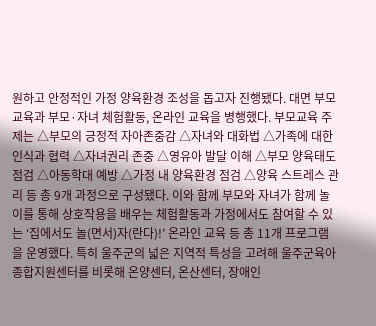원하고 안정적인 가정 양육환경 조성을 돕고자 진행됐다. 대면 부모교육과 부모·자녀 체험활동, 온라인 교육을 병행했다. 부모교육 주제는 △부모의 긍정적 자아존중감 △자녀와 대화법 △가족에 대한 인식과 협력 △자녀권리 존중 △영유아 발달 이해 △부모 양육태도 점검 △아동학대 예방 △가정 내 양육환경 점검 △양육 스트레스 관리 등 총 9개 과정으로 구성됐다. 이와 함께 부모와 자녀가 함께 놀이를 통해 상호작용을 배우는 체험활동과 가정에서도 참여할 수 있는 ‘집에서도 놀(면서)자(란다)!’ 온라인 교육 등 총 11개 프로그램을 운영했다. 특히 울주군의 넓은 지역적 특성을 고려해 울주군육아종합지원센터를 비롯해 온양센터, 온산센터, 장애인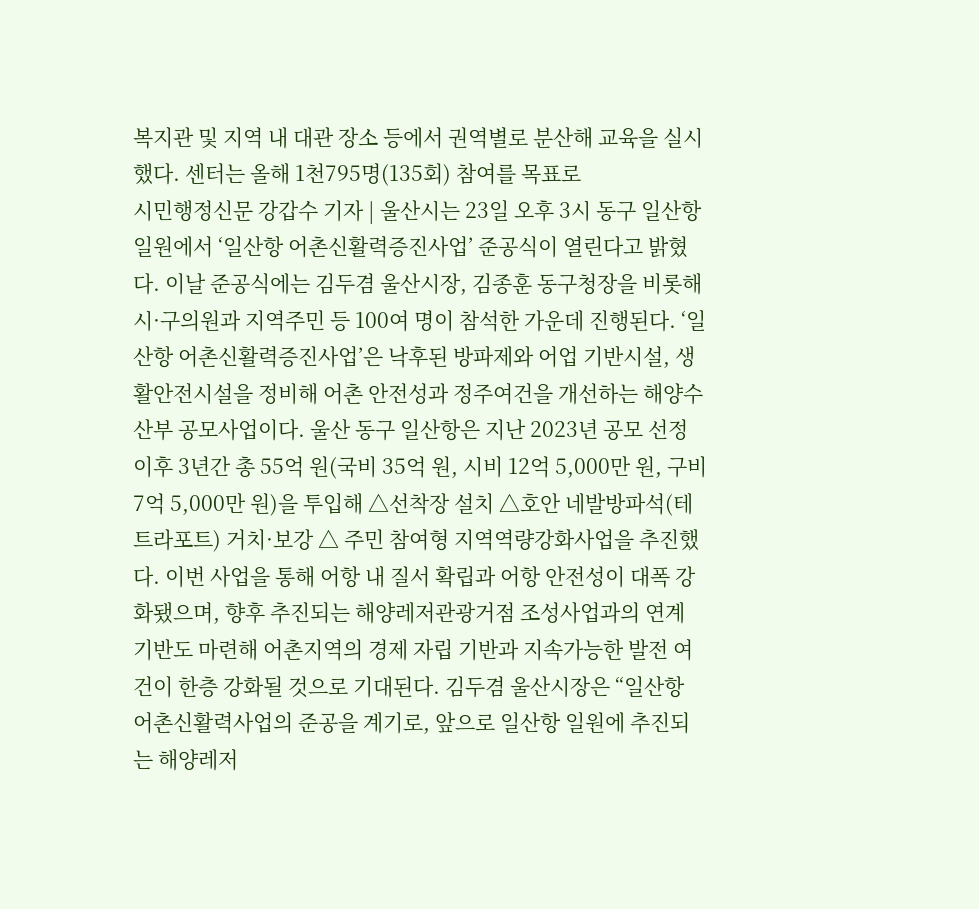복지관 및 지역 내 대관 장소 등에서 권역별로 분산해 교육을 실시했다. 센터는 올해 1천795명(135회) 참여를 목표로
시민행정신문 강갑수 기자 | 울산시는 23일 오후 3시 동구 일산항 일원에서 ‘일산항 어촌신활력증진사업’ 준공식이 열린다고 밝혔다. 이날 준공식에는 김두겸 울산시장, 김종훈 동구청장을 비롯해 시·구의원과 지역주민 등 100여 명이 참석한 가운데 진행된다. ‘일산항 어촌신활력증진사업’은 낙후된 방파제와 어업 기반시설, 생활안전시설을 정비해 어촌 안전성과 정주여건을 개선하는 해양수산부 공모사업이다. 울산 동구 일산항은 지난 2023년 공모 선정 이후 3년간 총 55억 원(국비 35억 원, 시비 12억 5,000만 원, 구비 7억 5,000만 원)을 투입해 △선착장 설치 △호안 네발방파석(테트라포트) 거치·보강 △ 주민 참여형 지역역량강화사업을 추진했다. 이번 사업을 통해 어항 내 질서 확립과 어항 안전성이 대폭 강화됐으며, 향후 추진되는 해양레저관광거점 조성사업과의 연계 기반도 마련해 어촌지역의 경제 자립 기반과 지속가능한 발전 여건이 한층 강화될 것으로 기대된다. 김두겸 울산시장은 “일산항 어촌신활력사업의 준공을 계기로, 앞으로 일산항 일원에 추진되는 해양레저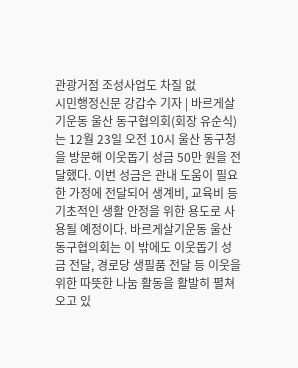관광거점 조성사업도 차질 없
시민행정신문 강갑수 기자 | 바르게살기운동 울산 동구협의회(회장 유순식)는 12월 23일 오전 10시 울산 동구청을 방문해 이웃돕기 성금 50만 원을 전달했다. 이번 성금은 관내 도움이 필요한 가정에 전달되어 생계비, 교육비 등 기초적인 생활 안정을 위한 용도로 사용될 예정이다. 바르게살기운동 울산 동구협의회는 이 밖에도 이웃돕기 성금 전달, 경로당 생필품 전달 등 이웃을 위한 따뜻한 나눔 활동을 활발히 펼쳐오고 있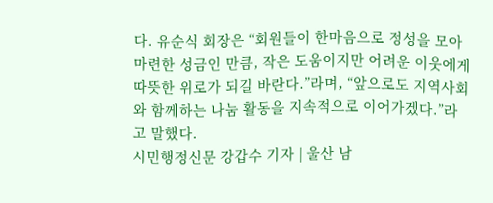다. 유순식 회장은 “회원들이 한마음으로 정성을 모아 마련한 성금인 만큼, 작은 도움이지만 어려운 이웃에게 따뜻한 위로가 되길 바란다.”라며, “앞으로도 지역사회와 함께하는 나눔 활동을 지속적으로 이어가겠다.”라고 말했다.
시민행정신문 강갑수 기자 | 울산 남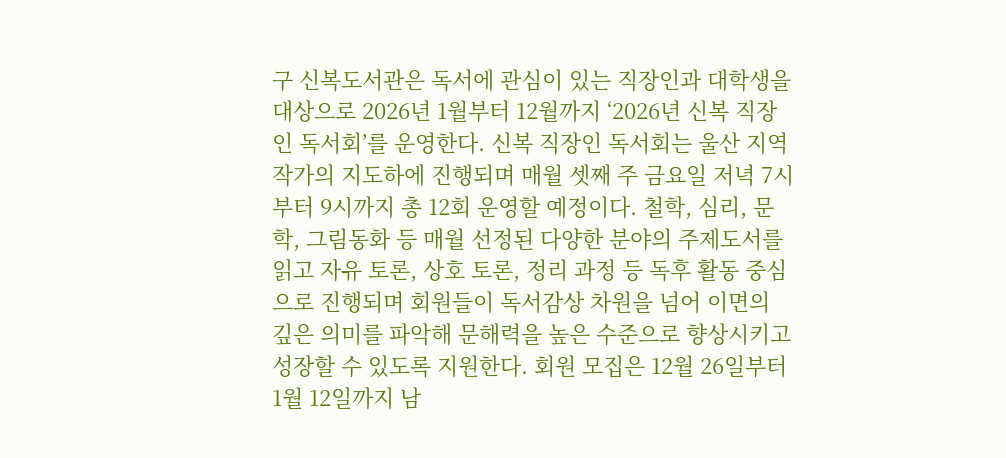구 신복도서관은 독서에 관심이 있는 직장인과 대학생을 대상으로 2026년 1월부터 12월까지 ‘2026년 신복 직장인 독서회’를 운영한다. 신복 직장인 독서회는 울산 지역 작가의 지도하에 진행되며 매월 셋째 주 금요일 저녁 7시부터 9시까지 총 12회 운영할 예정이다. 철학, 심리, 문학, 그림동화 등 매월 선정된 다양한 분야의 주제도서를 읽고 자유 토론, 상호 토론, 정리 과정 등 독후 활동 중심으로 진행되며 회원들이 독서감상 차원을 넘어 이면의 깊은 의미를 파악해 문해력을 높은 수준으로 향상시키고 성장할 수 있도록 지원한다. 회원 모집은 12월 26일부터 1월 12일까지 남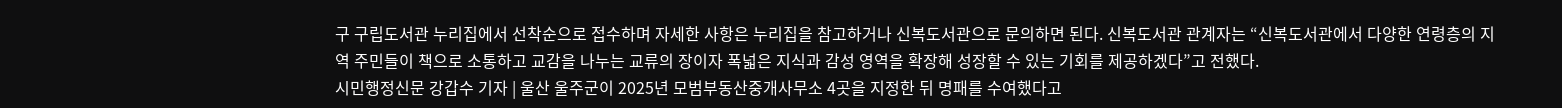구 구립도서관 누리집에서 선착순으로 접수하며 자세한 사항은 누리집을 참고하거나 신복도서관으로 문의하면 된다. 신복도서관 관계자는 “신복도서관에서 다양한 연령층의 지역 주민들이 책으로 소통하고 교감을 나누는 교류의 장이자 폭넓은 지식과 감성 영역을 확장해 성장할 수 있는 기회를 제공하겠다”고 전했다.
시민행정신문 강갑수 기자 | 울산 울주군이 2025년 모범부동산중개사무소 4곳을 지정한 뒤 명패를 수여했다고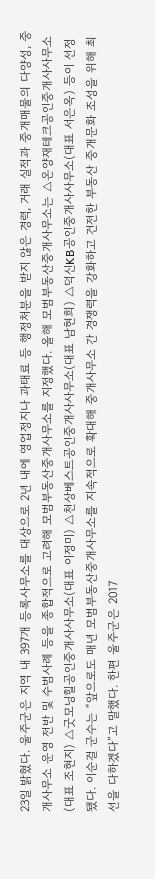23일 밝혔다. 울주군은 지역 내 397개 등록사무소를 대상으로 2년 내에 영업정지나 과태료 등 행정처분을 받지 않은 경력, 거래 실적과 중개매물의 다양성, 중개사무소 운영 전반 및 수범사례 등을 종합적으로 고려해 모범부동산중개사무소를 지정했다. 올해 모범부동산중개사무소는 △온양재테크공인중개사사무소(대표 조현지) △굿모닝힐공인중개사사무소(대표 이정미) △천상베스트공인중개사사무소(대표 남현희) △덕신KB공인중개사사무소(대표 서은옥) 등이 선정됐다. 이순걸 군수는 “앞으로도 매년 모범부동산중개사무소를 지속적으로 확대해 중개사무소 간 경쟁력을 강화하고 건전한 부동산 중개문화 조성을 위해 최선을 다하겠다”고 말했다. 한편 울주군은 2017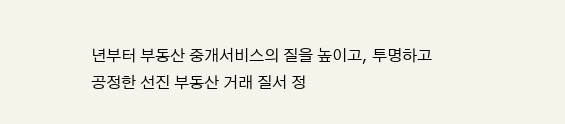년부터 부동산 중개서비스의 질을 높이고, 투명하고 공정한 선진 부동산 거래 질서 정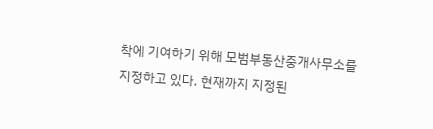착에 기여하기 위해 모범부동산중개사무소를 지정하고 있다. 현재까지 지정된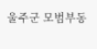울주군 모범부동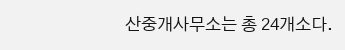산중개사무소는 총 24개소다.